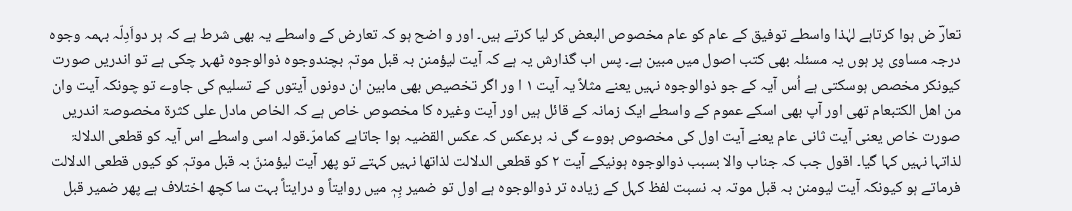تعارؔ ض ہوا کرتاہے لہٰذا واسطے توفیق کے عام کو عام مخصوص البعض کر لیا کرتے ہیں۔ اور و اضح ہو کہ تعارض کے واسطے یہ بھی شرط ہے کہ ہر دواَدِلّہ بہمہ وجوہ درجہ مساوی پر ہوں یہ مسئلہ بھی کتب اصول میں مبین ہے۔ پس اب گذارش یہ ہے کہ آیت لیؤمنن بہ قبل موتہٖ بچندوجوہ ذوالوجوہ ٹھہر چکی ہے تو اندریں صورت کیونکر مخصص ہوسکتی ہے اُس آیہ کے جو ذوالوجوہ نہیں یعنے مثلاً یہ آیت ۱ ا ور اگر تخصیص بھی مابین ان دونوں آیتوں کے تسلیم کی جاوے تو چونکہ آیت وان من اھل الکتبعام تھی اور آپ بھی اسکے عموم کے واسطے ایک زمانہ کے قائل ہیں اور آیت وغیرہ کا مخصوص خاص ہے کہ الخاص مادل علی کثرۃ مخصوصۃ اندریں صورت خاص یعنی آیت ثانی عام یعنے آیت اول کی مخصوص ہووے گی نہ برعکس کہ عکس القضیہ ہوا جاتاہے کمامرّ۔قولہ اسی واسطے اس آیہ کو قطعی الدلالۃ لذاتہا نہیں کہا گیا۔ اقول جب کہ جناب والا بسبب ذوالوجوہ ہونیکے آیت ۲ کو قطعی الدلالت لذاتھا نہیں کہتے تو پھر آیت لیؤمننّ بہ قبل موتہٖ کو کیوں قطعی الدلالت فرماتے ہو کیونکہ آیت لیومنن بہ قبل موتہ بہ نسبت لفظ کہل کے زیادہ تر ذوالوجوہ ہے اول تو ضمیر بِہٖ میں روایتاً و درایتاً بہت سا کچھ اختلاف ہے پھر ضمیر قبل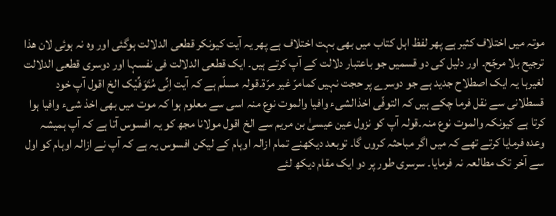موتہ میں اختلاف کثیر ہے پھر لفظ اہل کتاب میں بھی بہت اختلاف ہے پھر یہ آیت کیونکر قطعی الدلالت ہوگئی اور وہ نہ ہوئی لان ھذا ترجیح بلا مرجّح۔ اور دلیل کی دو قسمیں جو باعتبار دلالت کے آپ کرتے ہیں۔ ایک قطعی الدلالت فی نفسہا اور دوسری قطعی الدلالت لغیرہا یہ ایک اصطلاح جدید ہے جو دوسرے پر حجت نہیں کمامرّ غیر مرّۃ۔قولہ مسلّم ہے کہ آیت اِنِّی مُتَوَفِّیْک الخ اقول آپ خود قسطلانی سے نقل فرما چکے ہیں کہ التوفّی اخذالشیء وافیا والموت نوع منہ اسی سے معلوم ہوا کہ موت میں بھی اخذ شیء وافیا ہوا کرتا ہے کیونکہ والموت نوع منہ۔قولہ آپ کو نزول عین عیسیٰ بن مریم سے الخ اقول مولانا مجھ کو یہ افسوس آتا ہے کہ آپ ہمیشہ وعدہ فرمایا کرتے تھے کہ میں اگر مباحثہ کروں گا۔ توبعد دیکھنے تمام ازالہ اوہام کے لیکن افسوس یہ ہے کہ آپ نے ازالہ اوہام کو اول سے آخر تک مطالعہ نہ فرمایا۔ سرسری طور پر دو ایک مقام دیکھ لئے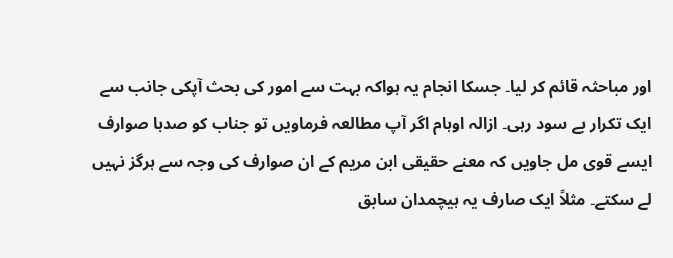اور مباحثہ قائم کر لیا۔ جسکا انجام یہ ہواکہ بہت سے امور کی بحث آپکی جانب سے ایک تکرار بے سود رہی۔ ازالہ اوہام اگر آپ مطالعہ فرماویں تو جناب کو صدہا صوارف ایسے قوی مل جاویں کہ معنے حقیقی ابن مریم کے ان صوارف کی وجہ سے ہرگز نہیں لے سکتے۔ مثلاً ایک صارف یہ ہیچمدان سابق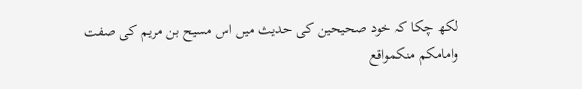لکھ چکا کہ خود صحیحین کی حدیث میں اس مسیح بن مریم کی صفت وامامکم منکمواقع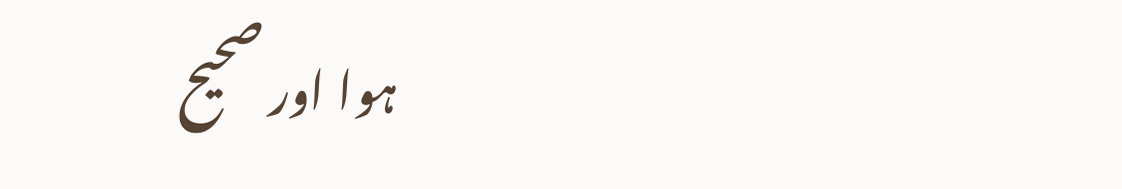ہوا اور صحیح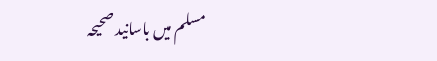مسلم میں باسانید صحیحہ